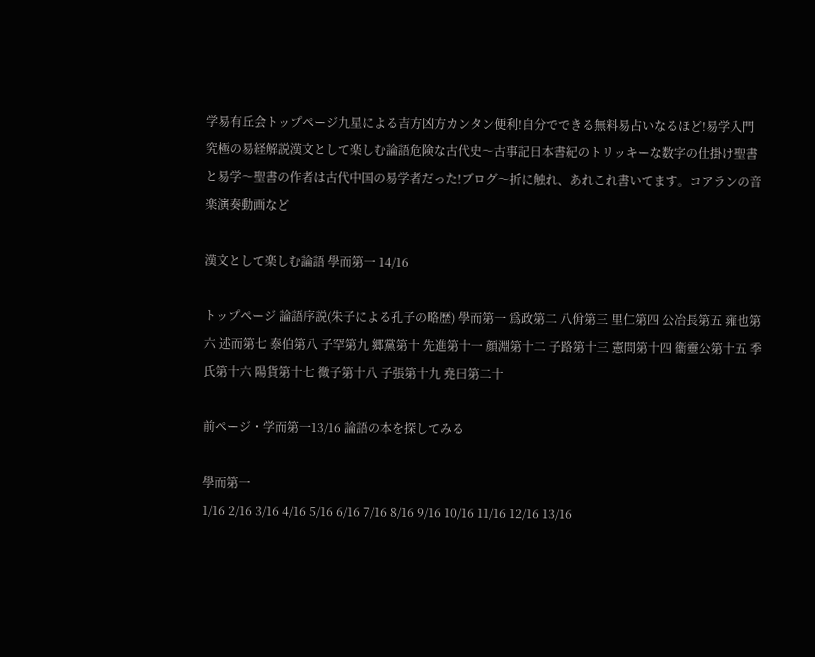学易有丘会トップページ九星による吉方凶方カンタン便利!自分でできる無料易占いなるほど!易学入門究極の易経解説漢文として楽しむ論語危険な古代史〜古事記日本書紀のトリッキーな数字の仕掛け聖書と易学〜聖書の作者は古代中国の易学者だった!ブログ〜折に触れ、あれこれ書いてます。コアランの音楽演奏動画など

漢文として楽しむ論語 學而第一 14/16

トップページ 論語序説(朱子による孔子の略歴) 學而第一 爲政第二 八佾第三 里仁第四 公冶長第五 雍也第六 述而第七 泰伯第八 子罕第九 郷黨第十 先進第十一 顔淵第十二 子路第十三 憲問第十四 衞靈公第十五 季氏第十六 陽貨第十七 微子第十八 子張第十九 堯曰第二十

前ページ・学而第一13/16 論語の本を探してみる

學而第一
1/16 2/16 3/16 4/16 5/16 6/16 7/16 8/16 9/16 10/16 11/16 12/16 13/16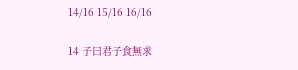14/16 15/16 16/16

14 子曰君子食無求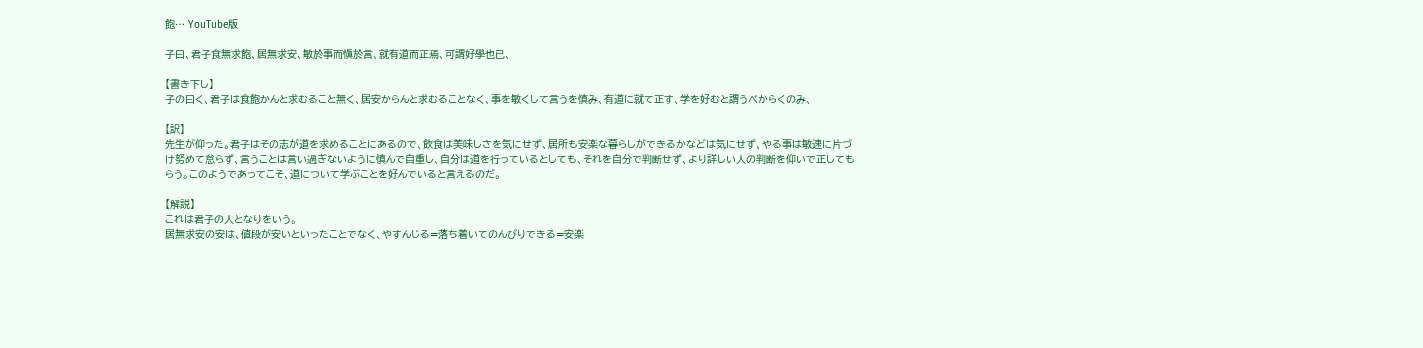飽… YouTube版

子曰、君子食無求飽、居無求安、敏於事而愼於言、就有道而正焉、可謂好學也已、

【書き下し】
子の曰く、君子は食飽かんと求むること無く、居安からんと求むることなく、事を敏くして言うを慎み、有道に就て正す、学を好むと謂うべからくのみ、

【訳】
先生が仰った。君子はその志が道を求めることにあるので、飲食は美味しさを気にせず、居所も安楽な暮らしができるかなどは気にせず、やる事は敏速に片づけ努めて怠らず、言うことは言い過ぎないように慎んで自重し、自分は道を行っているとしても、それを自分で判断せず、より詳しい人の判断を仰いで正してもらう。このようであってこそ、道について学ぶことを好んでいると言えるのだ。

【解説】
これは君子の人となりをいう。
居無求安の安は、値段が安いといったことでなく、やすんじる=落ち着いてのんびりできる=安楽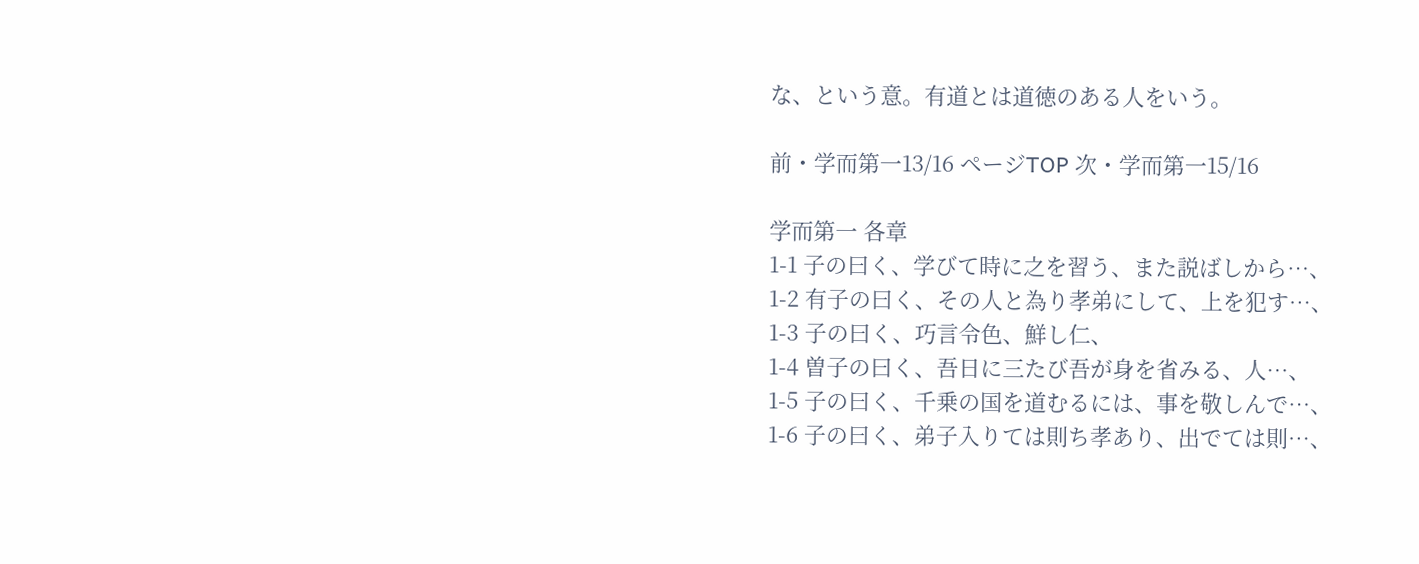な、という意。有道とは道徳のある人をいう。

前・学而第一13/16 ページTOP 次・学而第一15/16

学而第一 各章
1-1 子の曰く、学びて時に之を習う、また説ばしから…、
1-2 有子の曰く、その人と為り孝弟にして、上を犯す…、
1-3 子の曰く、巧言令色、鮮し仁、
1-4 曽子の曰く、吾日に三たび吾が身を省みる、人…、
1-5 子の曰く、千乗の国を道むるには、事を敬しんで…、
1-6 子の曰く、弟子入りては則ち孝あり、出でては則…、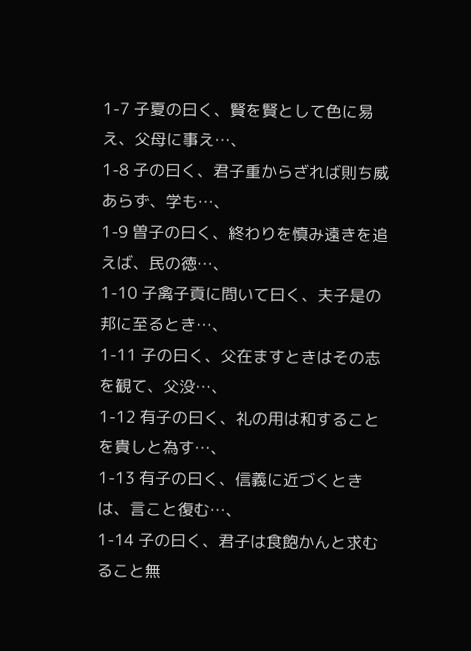1-7 子夏の曰く、賢を賢として色に易え、父母に事え…、
1-8 子の曰く、君子重からざれば則ち威あらず、学も…、
1-9 曽子の曰く、終わりを慎み遠きを追えば、民の徳…、
1-10 子禽子貢に問いて曰く、夫子是の邦に至るとき…、
1-11 子の曰く、父在ますときはその志を観て、父没…、
1-12 有子の曰く、礼の用は和することを貴しと為す…、
1-13 有子の曰く、信義に近づくときは、言こと復む…、
1-14 子の曰く、君子は食飽かんと求むること無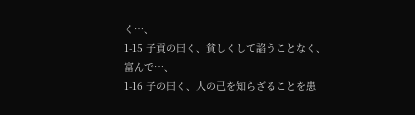く…、
1-15 子貢の曰く、貧しくして諂うことなく、富んで…、
1-16 子の曰く、人の己を知らざることを患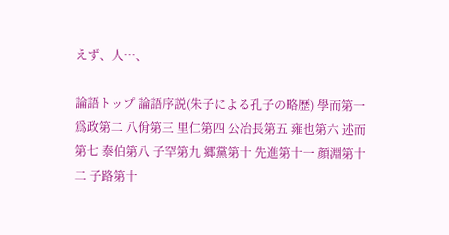えず、人…、

論語トップ 論語序説(朱子による孔子の略歴) 學而第一 爲政第二 八佾第三 里仁第四 公冶長第五 雍也第六 述而第七 泰伯第八 子罕第九 郷黨第十 先進第十一 顔淵第十二 子路第十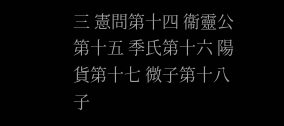三 憲問第十四 衞靈公第十五 季氏第十六 陽貨第十七 微子第十八 子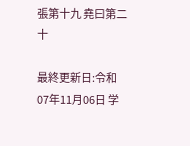張第十九 堯曰第二十

最終更新日:令和07年11月06日 学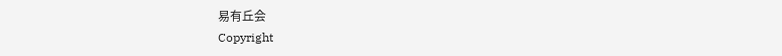易有丘会
Copyright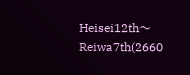Heisei12th〜Reiwa7th(2660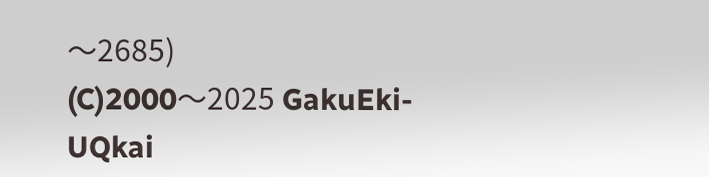〜2685)
(C)2000〜2025 GakuEki-UQkai